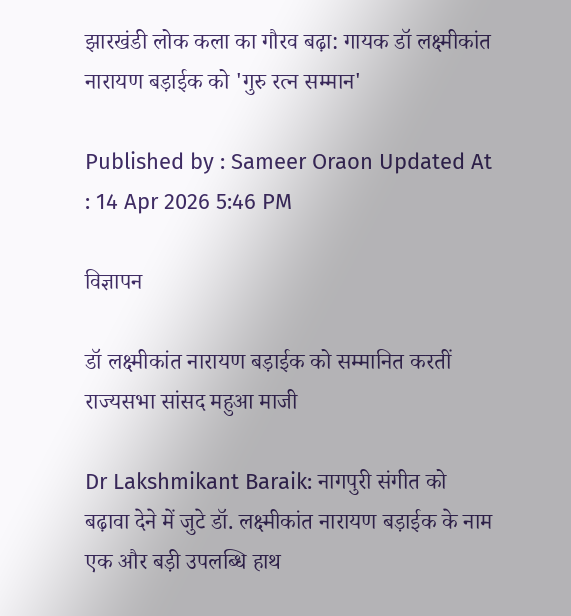झारखंडी लोक कला का गौरव बढ़ा: गायक डॉ लक्ष्मीकांत नारायण बड़ाईक को 'गुरु रत्न सम्मान'

Published by : Sameer Oraon Updated At : 14 Apr 2026 5:46 PM

विज्ञापन

डॉ लक्ष्मीकांत नारायण बड़ाईक को सम्मानित करतीं राज्यसभा सांसद महुआ माजी

Dr Lakshmikant Baraik: नागपुरी संगीत को बढ़ावा देने में जुटे डॉ. लक्ष्मीकांत नारायण बड़ाईक के नाम एक और बड़ी उपलब्धि हाथ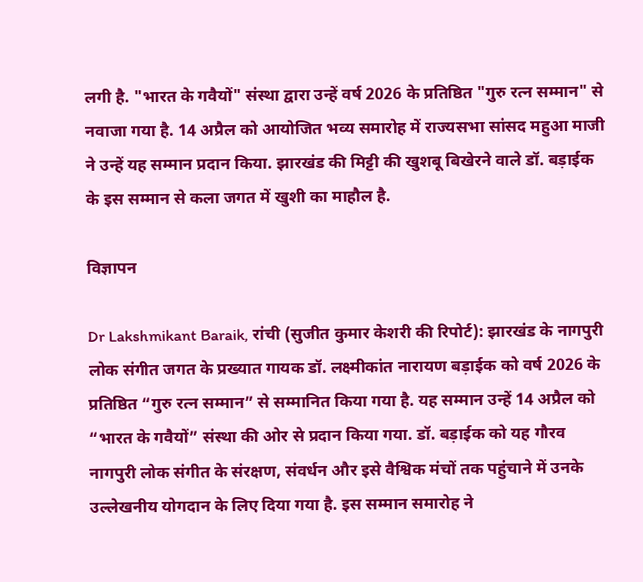लगी है. "भारत के गवैयों" संस्था द्वारा उन्हें वर्ष 2026 के प्रतिष्ठित "गुरु रत्न सम्मान" से नवाजा गया है. 14 अप्रैल को आयोजित भव्य समारोह में राज्यसभा सांसद महुआ माजी ने उन्हें यह सम्मान प्रदान किया. झारखंड की मिट्टी की खुशबू बिखेरने वाले डॉ. बड़ाईक के इस सम्मान से कला जगत में खुशी का माहौल है.

विज्ञापन

Dr Lakshmikant Baraik, रांची (सुजीत कुमार केशरी की रिपोर्ट): झारखंड के नागपुरी लोक संगीत जगत के प्रख्यात गायक डॉ. लक्ष्मीकांत नारायण बड़ाईक को वर्ष 2026 के प्रतिष्ठित “गुरु रत्न सम्मान” से सम्मानित किया गया है. यह सम्मान उन्हें 14 अप्रैल को “भारत के गवैयों” संस्था की ओर से प्रदान किया गया. डॉ. बड़ाईक को यह गौरव नागपुरी लोक संगीत के संरक्षण, संवर्धन और इसे वैश्विक मंचों तक पहुंचाने में उनके उल्लेखनीय योगदान के लिए दिया गया है. इस सम्मान समारोह ने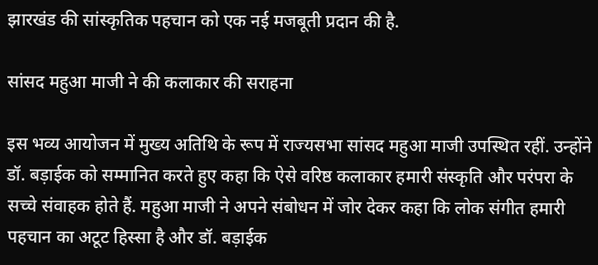झारखंड की सांस्कृतिक पहचान को एक नई मजबूती प्रदान की है.

सांसद महुआ माजी ने की कलाकार की सराहना

इस भव्य आयोजन में मुख्य अतिथि के रूप में राज्यसभा सांसद महुआ माजी उपस्थित रहीं. उन्होंने डॉ. बड़ाईक को सम्मानित करते हुए कहा कि ऐसे वरिष्ठ कलाकार हमारी संस्कृति और परंपरा के सच्चे संवाहक होते हैं. महुआ माजी ने अपने संबोधन में जोर देकर कहा कि लोक संगीत हमारी पहचान का अटूट हिस्सा है और डॉ. बड़ाईक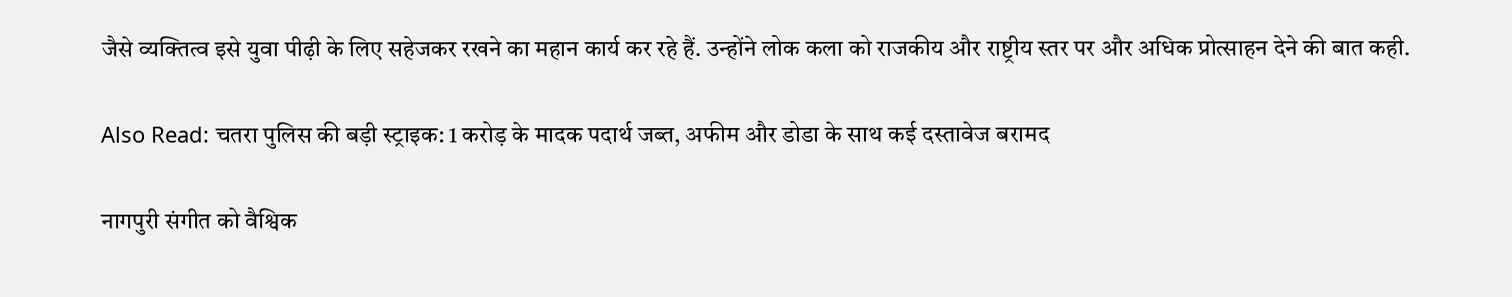जैसे व्यक्तित्व इसे युवा पीढ़ी के लिए सहेजकर रखने का महान कार्य कर रहे हैं. उन्होंने लोक कला को राजकीय और राष्ट्रीय स्तर पर और अधिक प्रोत्साहन देने की बात कही.

Also Read: चतरा पुलिस की बड़ी स्ट्राइक: 1 करोड़ के मादक पदार्थ जब्त, अफीम और डोडा के साथ कई दस्तावेज बरामद

नागपुरी संगीत को वैश्विक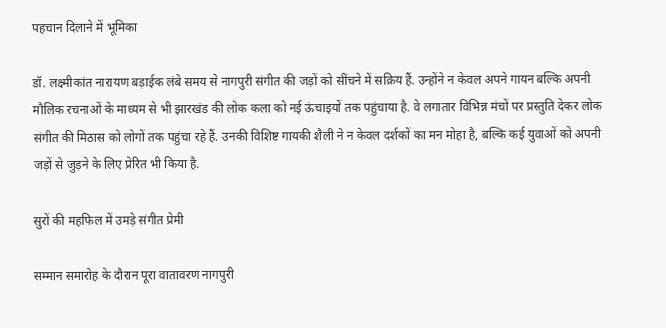पहचान दिलाने में भूमिका

डॉ. लक्ष्मीकांत नारायण बड़ाईक लंबे समय से नागपुरी संगीत की जड़ों को सींचने में सक्रिय हैं. उन्होंने न केवल अपने गायन बल्कि अपनी मौलिक रचनाओं के माध्यम से भी झारखंड की लोक कला को नई ऊंचाइयों तक पहुंचाया है. वे लगातार विभिन्न मंचों पर प्रस्तुति देकर लोक संगीत की मिठास को लोगों तक पहुंचा रहे हैं. उनकी विशिष्ट गायकी शैली ने न केवल दर्शकों का मन मोहा है, बल्कि कई युवाओं को अपनी जड़ों से जुड़ने के लिए प्रेरित भी किया है.

सुरों की महफिल में उमड़े संगीत प्रेमी

सम्मान समारोह के दौरान पूरा वातावरण नागपुरी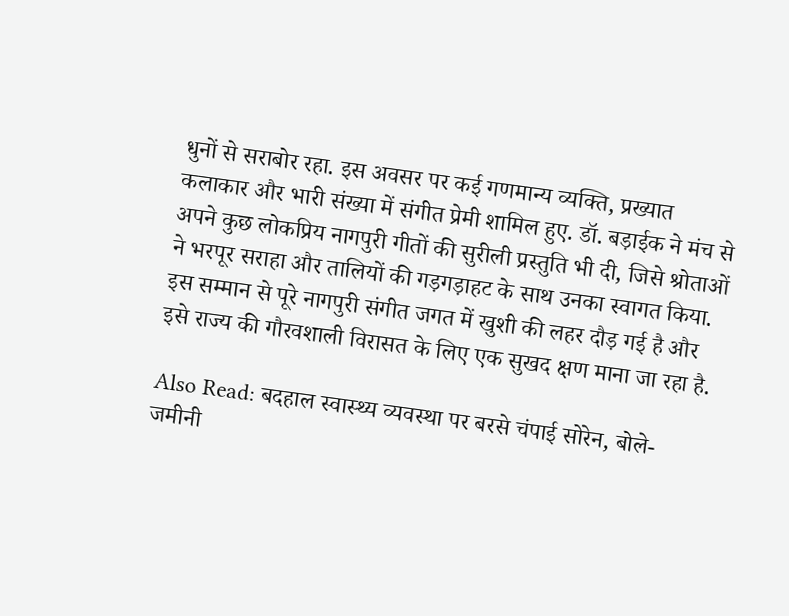धुनों से सराबोर रहा. इस अवसर पर कई गणमान्य व्यक्ति, प्रख्यात कलाकार और भारी संख्या में संगीत प्रेमी शामिल हुए. डॉ. बड़ाईक ने मंच से अपने कुछ लोकप्रिय नागपुरी गीतों की सुरीली प्रस्तुति भी दी, जिसे श्रोताओं ने भरपूर सराहा और तालियों की गड़गड़ाहट के साथ उनका स्वागत किया. इस सम्मान से पूरे नागपुरी संगीत जगत में खुशी की लहर दौड़ गई है और इसे राज्य की गौरवशाली विरासत के लिए एक सुखद क्षण माना जा रहा है.

Also Read: बदहाल स्वास्थ्य व्यवस्था पर बरसे चंपाई सोरेन, बोले- जमीनी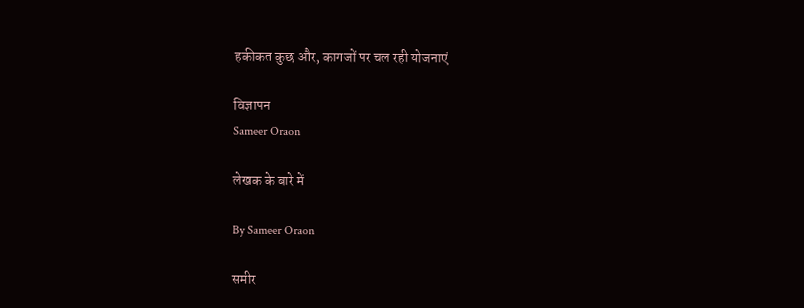हकीकत कुछ और, कागजों पर चल रही योजनाएं

विज्ञापन
Sameer Oraon

लेखक के बारे में

By Sameer Oraon

समीर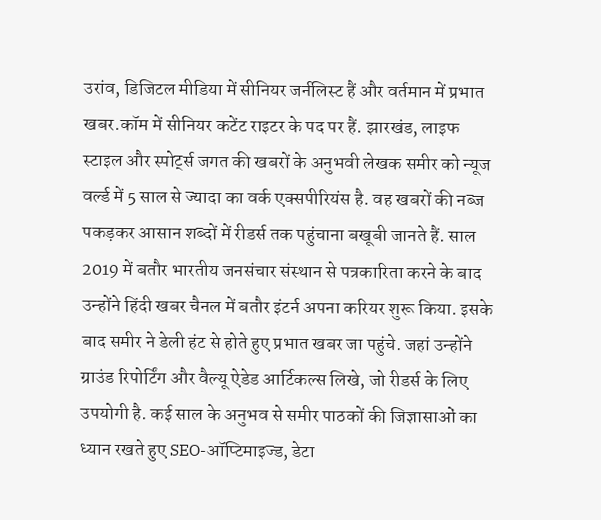उरांव, डिजिटल मीडिया में सीनियर जर्नलिस्ट हैं और वर्तमान में प्रभात खबर.कॉम में सीनियर कटेंट राइटर के पद पर हैं. झारखंड, लाइफ स्टाइल और स्पोर्ट्स जगत की खबरों के अनुभवी लेखक समीर को न्यूज वर्ल्ड में 5 साल से ज्यादा का वर्क एक्सपीरियंस है. वह खबरों की नब्ज पकड़कर आसान शब्दों में रीडर्स तक पहुंचाना बखूबी जानते हैं. साल 2019 में बतौर भारतीय जनसंचार संस्थान से पत्रकारिता करने के बाद उन्होंने हिंदी खबर चैनल में बतौर इंटर्न अपना करियर शुरू किया. इसके बाद समीर ने डेली हंट से होते हुए प्रभात खबर जा पहुंचे. जहां उन्होंने ग्राउंड रिपोर्टिंग और वैल्यू ऐडेड आर्टिकल्स लिखे, जो रीडर्स के लिए उपयोगी है. कई साल के अनुभव से समीर पाठकों की जिज्ञासाओं का ध्यान रखते हुए SEO-ऑप्टिमाइज्ड, डेटा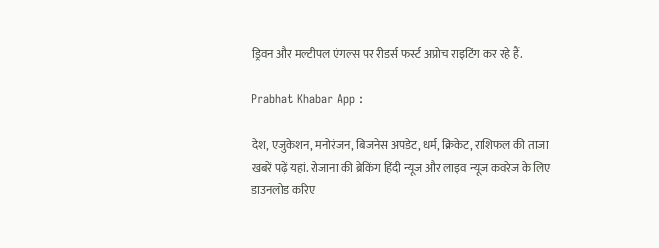ड्रिवन और मल्टीपल एंगल्स पर रीडर्स फर्स्ट अप्रोच राइटिंग कर रहे हैं.

Prabhat Khabar App :

देश, एजुकेशन, मनोरंजन, बिजनेस अपडेट, धर्म, क्रिकेट, राशिफल की ताजा खबरें पढ़ें यहां. रोजाना की ब्रेकिंग हिंदी न्यूज और लाइव न्यूज कवरेज के लिए डाउनलोड करिए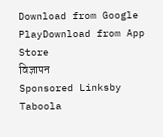Download from Google PlayDownload from App Store
विज्ञापन
Sponsored Linksby Taboola